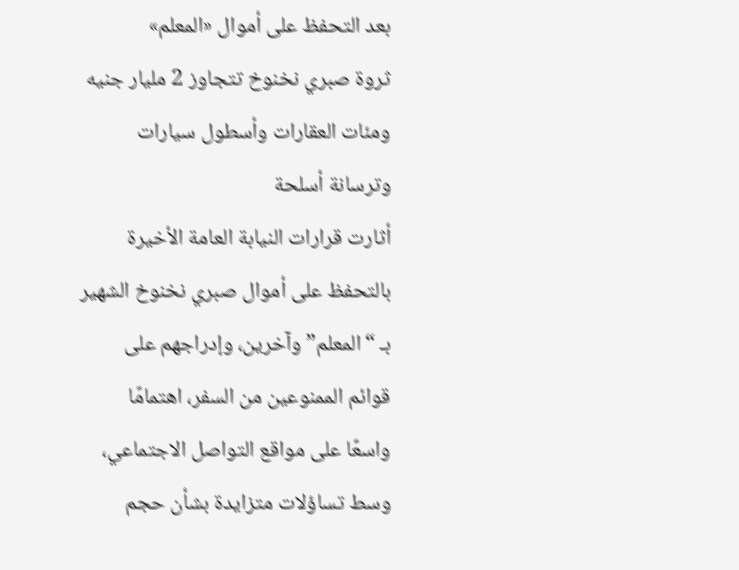بعد التحفظ على أموال «المعلم»
ثروة صبري نخنوخ تتجاوز 2 مليار جنيه ومئات العقارات وأسطول سيارات وترسانة أسلحة
أثارت قرارات النيابة العامة الأخيرة بالتحفظ على أموال صبري نخنوخ الشهير بـ “المعلم” وآخرين، وإدراجهم على قوائم الممنوعين من السفر، اهتمامًا واسعًا على مواقع التواصل الاجتماعي، وسط تساؤلات متزايدة بشأن حجم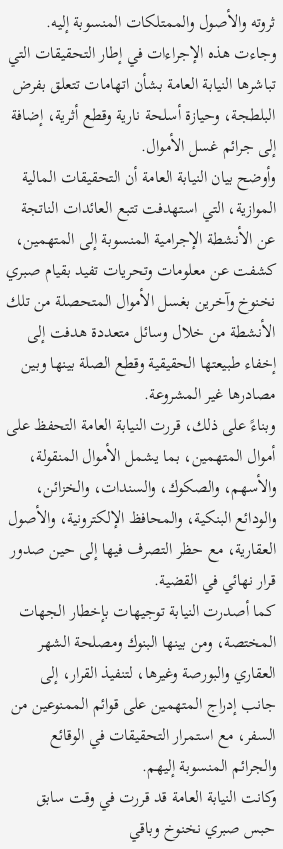ثروته والأصول والممتلكات المنسوبة إليه.
وجاءت هذه الإجراءات في إطار التحقيقات التي تباشرها النيابة العامة بشأن اتهامات تتعلق بفرض البلطجة، وحيازة أسلحة نارية وقطع أثرية، إضافة إلى جرائم غسل الأموال.
وأوضح بيان النيابة العامة أن التحقيقات المالية الموازية، التي استهدفت تتبع العائدات الناتجة عن الأنشطة الإجرامية المنسوبة إلى المتهمين، كشفت عن معلومات وتحريات تفيد بقيام صبري نخنوخ وآخرين بغسل الأموال المتحصلة من تلك الأنشطة من خلال وسائل متعددة هدفت إلى إخفاء طبيعتها الحقيقية وقطع الصلة بينها وبين مصادرها غير المشروعة.
وبناءً على ذلك، قررت النيابة العامة التحفظ على أموال المتهمين، بما يشمل الأموال المنقولة، والأسهم، والصكوك، والسندات، والخزائن، والودائع البنكية، والمحافظ الإلكترونية، والأصول العقارية، مع حظر التصرف فيها إلى حين صدور قرار نهائي في القضية.
كما أصدرت النيابة توجيهات بإخطار الجهات المختصة، ومن بينها البنوك ومصلحة الشهر العقاري والبورصة وغيرها، لتنفيذ القرار، إلى جانب إدراج المتهمين على قوائم الممنوعين من السفر، مع استمرار التحقيقات في الوقائع والجرائم المنسوبة إليهم.
وكانت النيابة العامة قد قررت في وقت سابق حبس صبري نخنوخ وباقي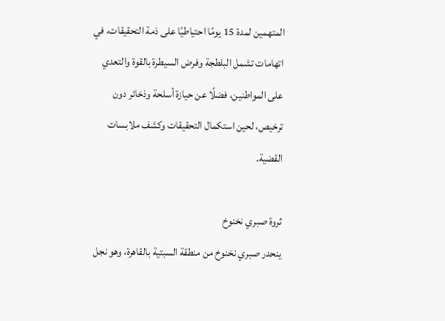المتهمين لمدة 15 يومًا احتياطيًا على ذمة التحقيقات، في اتهامات تشمل البلطجة وفرض السيطرة بالقوة والتعدي على المواطنين، فضلًا عن حيازة أسلحة وذخائر دون ترخيص، لحين استكمال التحقيقات وكشف ملابسات القضية.

ثروة صبري نخنوخ
ينحدر صبري نخنوخ من منطقة السبتية بالقاهرة، وهو نجل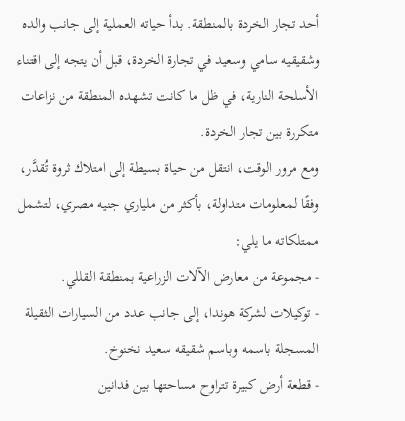أحد تجار الخردة بالمنطقة. بدأ حياته العملية إلى جانب والده وشقيقيه سامي وسعيد في تجارة الخردة، قبل أن يتجه إلى اقتناء الأسلحة النارية، في ظل ما كانت تشهده المنطقة من نزاعات متكررة بين تجار الخردة.
ومع مرور الوقت، انتقل من حياة بسيطة إلى امتلاك ثروة تُقدَّر، وفقًا لمعلومات متداولة، بأكثر من ملياري جنيه مصري، لتشمل ممتلكاته ما يلي:
- مجموعة من معارض الآلات الزراعية بمنطقة القللي.
- توكيلات لشركة هوندا، إلى جانب عدد من السيارات الثقيلة المسجلة باسمه وباسم شقيقه سعيد نخنوخ.
- قطعة أرض كبيرة تتراوح مساحتها بين فدانين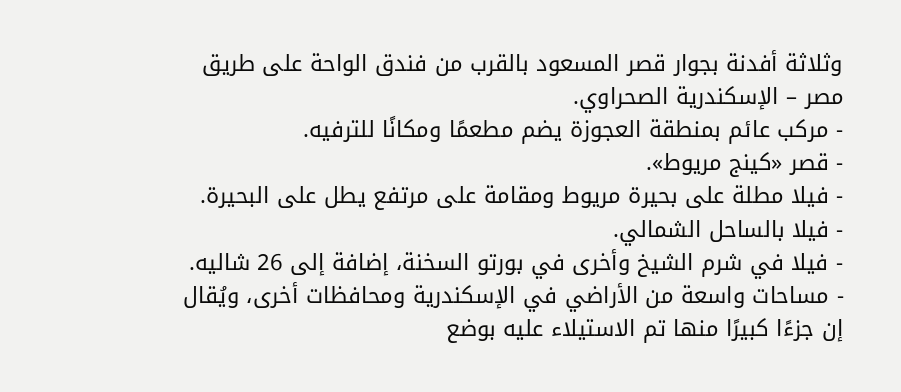وثلاثة أفدنة بجوار قصر المسعود بالقرب من فندق الواحة على طريق مصر – الإسكندرية الصحراوي.
- مركب عائم بمنطقة العجوزة يضم مطعمًا ومكانًا للترفيه.
- قصر «كينج مريوط».
- فيلا مطلة على بحيرة مريوط ومقامة على مرتفع يطل على البحيرة.
- فيلا بالساحل الشمالي.
- فيلا في شرم الشيخ وأخرى في بورتو السخنة، إضافة إلى 26 شاليه.
- مساحات واسعة من الأراضي في الإسكندرية ومحافظات أخرى، ويُقال إن جزءًا كبيرًا منها تم الاستيلاء عليه بوضع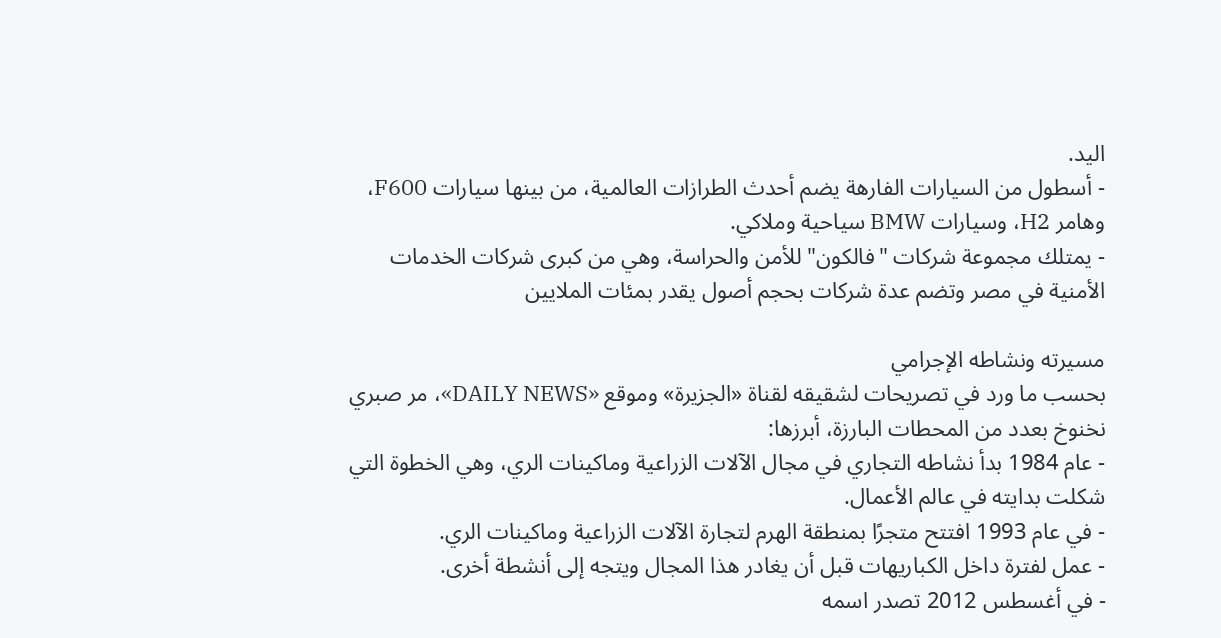اليد.
- أسطول من السيارات الفارهة يضم أحدث الطرازات العالمية، من بينها سيارات F600، وهامر H2، وسيارات BMW سياحية وملاكي.
- يمتلك مجموعة شركات "فالكون" للأمن والحراسة، وهي من كبرى شركات الخدمات الأمنية في مصر وتضم عدة شركات بحجم أصول يقدر بمئات الملايين

مسيرته ونشاطه الإجرامي
بحسب ما ورد في تصريحات لشقيقه لقناة «الجزيرة» وموقع «DAILY NEWS»، مر صبري نخنوخ بعدد من المحطات البارزة، أبرزها:
- عام 1984 بدأ نشاطه التجاري في مجال الآلات الزراعية وماكينات الري، وهي الخطوة التي شكلت بدايته في عالم الأعمال.
- في عام 1993 افتتح متجرًا بمنطقة الهرم لتجارة الآلات الزراعية وماكينات الري.
- عمل لفترة داخل الكباريهات قبل أن يغادر هذا المجال ويتجه إلى أنشطة أخرى.
- في أغسطس 2012 تصدر اسمه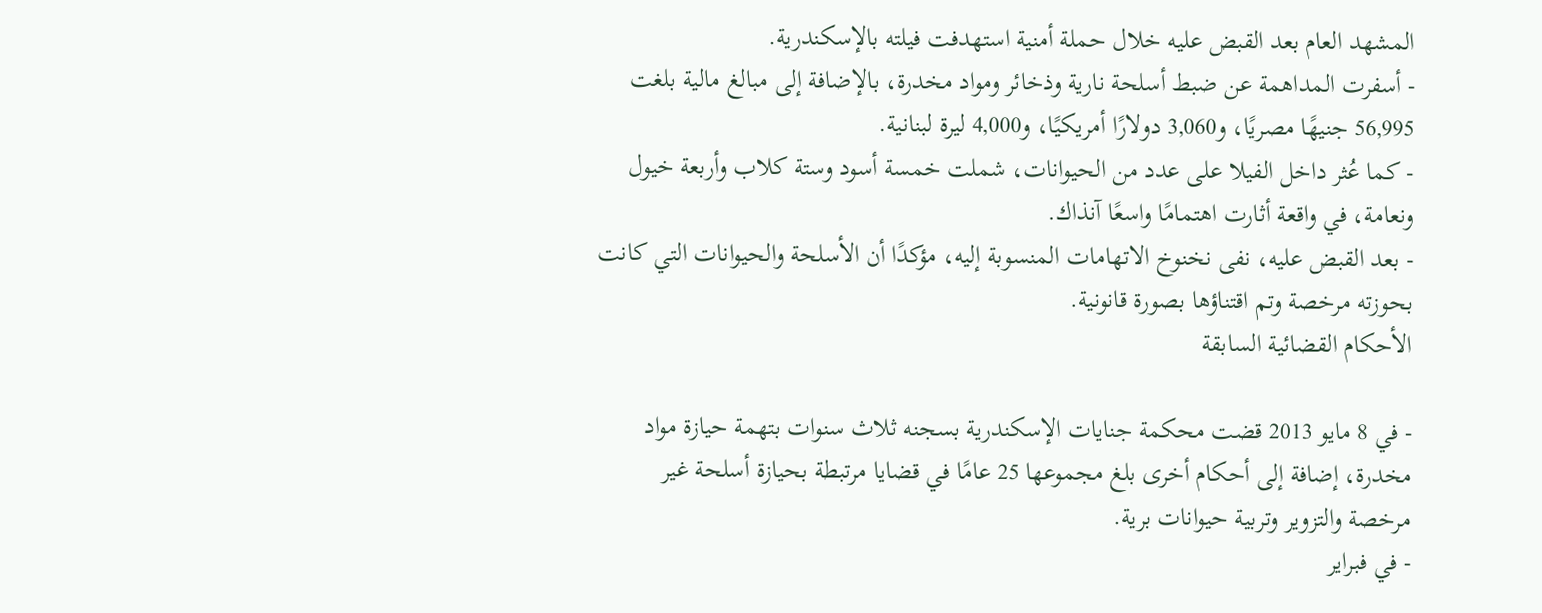المشهد العام بعد القبض عليه خلال حملة أمنية استهدفت فيلته بالإسكندرية.
- أسفرت المداهمة عن ضبط أسلحة نارية وذخائر ومواد مخدرة، بالإضافة إلى مبالغ مالية بلغت 56,995 جنيهًا مصريًا، و3,060 دولارًا أمريكيًا، و4,000 ليرة لبنانية.
- كما عُثر داخل الفيلا على عدد من الحيوانات، شملت خمسة أسود وستة كلاب وأربعة خيول ونعامة، في واقعة أثارت اهتمامًا واسعًا آنذاك.
- بعد القبض عليه، نفى نخنوخ الاتهامات المنسوبة إليه، مؤكدًا أن الأسلحة والحيوانات التي كانت بحوزته مرخصة وتم اقتناؤها بصورة قانونية.
الأحكام القضائية السابقة

- في 8 مايو 2013 قضت محكمة جنايات الإسكندرية بسجنه ثلاث سنوات بتهمة حيازة مواد مخدرة، إضافة إلى أحكام أخرى بلغ مجموعها 25 عامًا في قضايا مرتبطة بحيازة أسلحة غير مرخصة والتزوير وتربية حيوانات برية.
- في فبراير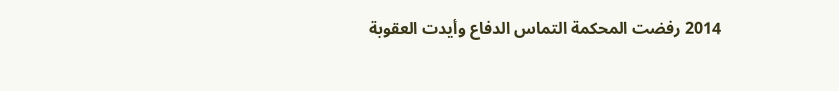2014 رفضت المحكمة التماس الدفاع وأيدت العقوبة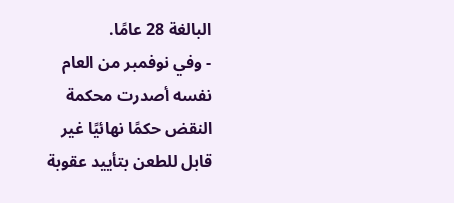البالغة 28 عامًا.
- وفي نوفمبر من العام نفسه أصدرت محكمة النقض حكمًا نهائيًا غير قابل للطعن بتأييد عقوبة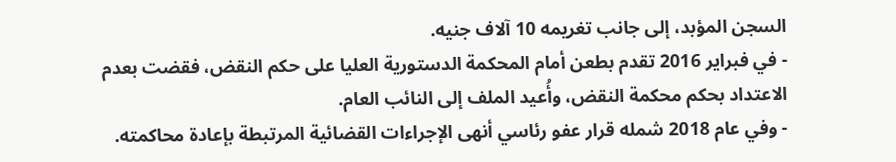السجن المؤبد، إلى جانب تغريمه 10 آلاف جنيه.
- في فبراير 2016 تقدم بطعن أمام المحكمة الدستورية العليا على حكم النقض، فقضت بعدم الاعتداد بحكم محكمة النقض، وأُعيد الملف إلى النائب العام.
- وفي عام 2018 شمله قرار عفو رئاسي أنهى الإجراءات القضائية المرتبطة بإعادة محاكمته.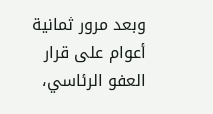وبعد مرور ثمانية أعوام على قرار العفو الرئاسي،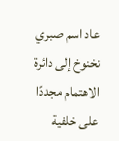عاد اسم صبري نخنوخ إلى دائرة الاهتمام مجددًا على خلفية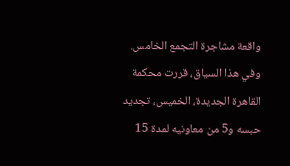واقعة مشاجرة التجمع الخامس. وفي هذا السياق، قررت محكمة القاهرة الجديدة، الخميس، تجديد حبسه و5 من معاونيه لمدة 15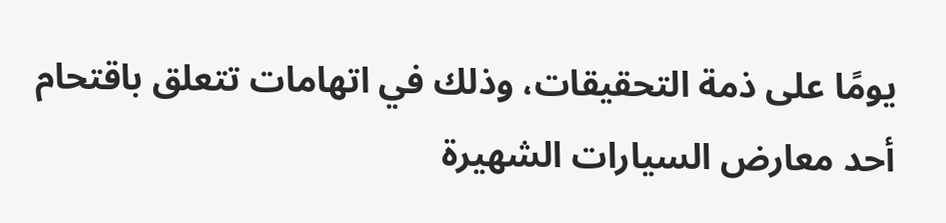يومًا على ذمة التحقيقات، وذلك في اتهامات تتعلق باقتحام أحد معارض السيارات الشهيرة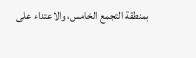بمنطقة التجمع الخامس، والاعتداء على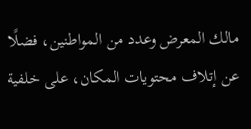مالك المعرض وعدد من المواطنين، فضلًا عن إتلاف محتويات المكان، على خلفية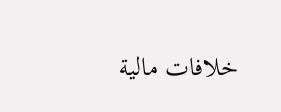خلافات مالية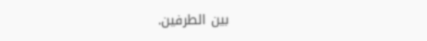بين الطرفين.